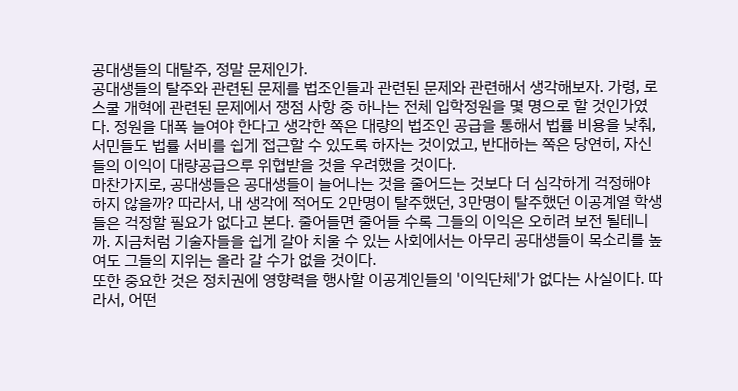공대생들의 대탈주, 정말 문제인가.
공대생들의 탈주와 관련된 문제를 법조인들과 관련된 문제와 관련해서 생각해보자. 가령, 로스쿨 개혁에 관련된 문제에서 쟁점 사항 중 하나는 전체 입학정원을 몇 명으로 할 것인가였다. 정원을 대폭 늘여야 한다고 생각한 쪽은 대량의 법조인 공급을 통해서 법률 비용을 낮춰, 서민들도 법률 서비를 쉽게 접근할 수 있도록 하자는 것이었고, 반대하는 쪽은 당연히, 자신들의 이익이 대량공급으루 위협받을 것을 우려했을 것이다.
마찬가지로, 공대생들은 공대생들이 늘어나는 것을 줄어드는 것보다 더 심각하게 걱정해야 하지 않을까? 따라서, 내 생각에 적어도 2만명이 탈주했던, 3만명이 탈주했던 이공계열 학생들은 걱정할 필요가 없다고 본다. 줄어들면 줄어들 수록 그들의 이익은 오히려 보전 될테니까. 지금처럼 기술자들을 쉽게 갈아 치울 수 있는 사회에서는 아무리 공대생들이 목소리를 높여도 그들의 지위는 올라 갈 수가 없을 것이다.
또한 중요한 것은 정치권에 영향력을 행사할 이공계인들의 '이익단체'가 없다는 사실이다. 따라서, 어떤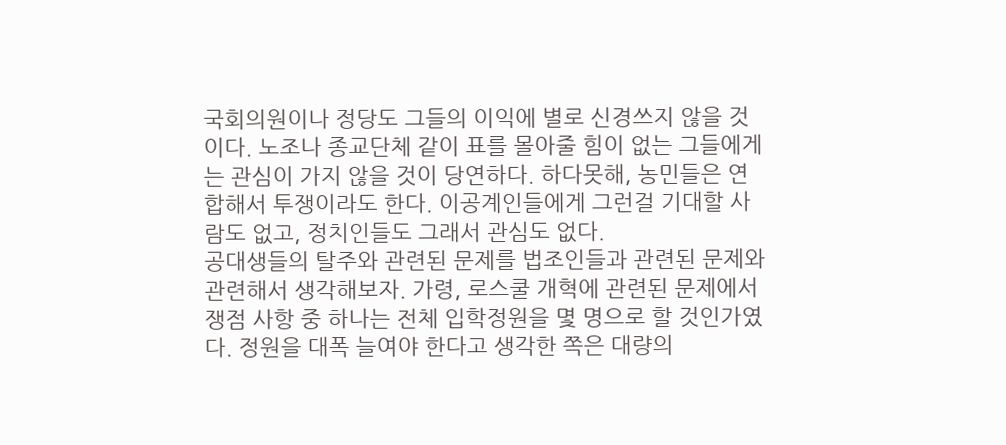국회의원이나 정당도 그들의 이익에 별로 신경쓰지 않을 것이다. 노조나 종교단체 같이 표를 몰아줄 힘이 없는 그들에게는 관심이 가지 않을 것이 당연하다. 하다못해, 농민들은 연합해서 투쟁이라도 한다. 이공계인들에게 그런걸 기대할 사람도 없고, 정치인들도 그래서 관심도 없다.
공대생들의 탈주와 관련된 문제를 법조인들과 관련된 문제와 관련해서 생각해보자. 가령, 로스쿨 개혁에 관련된 문제에서 쟁점 사항 중 하나는 전체 입학정원을 몇 명으로 할 것인가였다. 정원을 대폭 늘여야 한다고 생각한 쪽은 대량의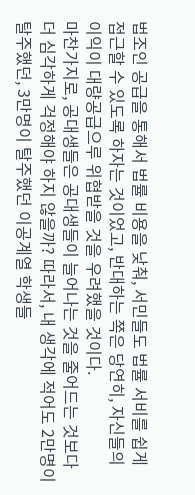법조인 공급을 통해서 법률 비용을 낮춰, 서민들도 법률 서비를 쉽게 접근할 수 있도록 하자는 것이었고, 반대하는 쪽은 당연히, 자신들의 이익이 대량공급으루 위협받을 것을 우려했을 것이다.
마찬가지로, 공대생들은 공대생들이 늘어나는 것을 줄어드는 것보다 더 심각하게 걱정해야 하지 않을까? 따라서, 내 생각에 적어도 2만명이 탈주했던, 3만명이 탈주했던 이공계열 학생들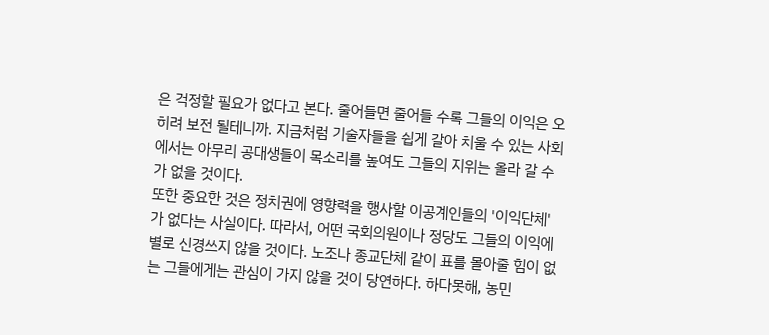은 걱정할 필요가 없다고 본다. 줄어들면 줄어들 수록 그들의 이익은 오히려 보전 될테니까. 지금처럼 기술자들을 쉽게 갈아 치울 수 있는 사회에서는 아무리 공대생들이 목소리를 높여도 그들의 지위는 올라 갈 수가 없을 것이다.
또한 중요한 것은 정치권에 영향력을 행사할 이공계인들의 '이익단체'가 없다는 사실이다. 따라서, 어떤 국회의원이나 정당도 그들의 이익에 별로 신경쓰지 않을 것이다. 노조나 종교단체 같이 표를 몰아줄 힘이 없는 그들에게는 관심이 가지 않을 것이 당연하다. 하다못해, 농민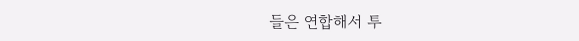들은 연합해서 투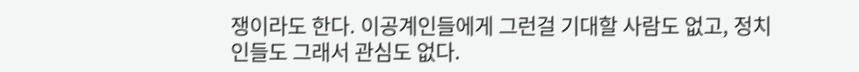쟁이라도 한다. 이공계인들에게 그런걸 기대할 사람도 없고, 정치인들도 그래서 관심도 없다.